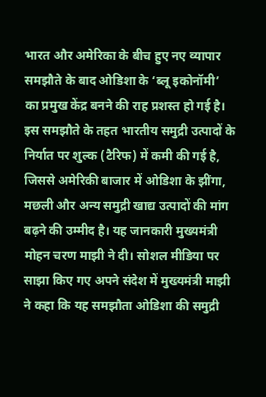भारत और अमेरिका के बीच हुए नए व्यापार समझौते के बाद ओडिशा के ‘ब्लू इकोनॉमी’ का प्रमुख केंद्र बनने की राह प्रशस्त हो गई है। इस समझौते के तहत भारतीय समुद्री उत्पादों के निर्यात पर शुल्क (टैरिफ) में कमी की गई है, जिससे अमेरिकी बाजार में ओडिशा के झींगा, मछली और अन्य समुद्री खाद्य उत्पादों की मांग बढ़ने की उम्मीद है। यह जानकारी मुख्यमंत्री मोहन चरण माझी ने दी। सोशल मीडिया पर साझा किए गए अपने संदेश में मुख्यमंत्री माझी ने कहा कि यह समझौता ओडिशा की समुद्री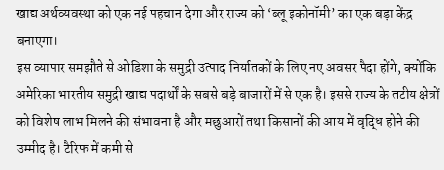खाद्य अर्थव्यवस्था को एक नई पहचान देगा और राज्य को ‘ब्लू इकोनॉमी’ का एक बड़ा केंद्र बनाएगा।
इस व्यापार समझौते से ओडिशा के समुद्री उत्पाद निर्यातकों के लिए नए अवसर पैदा होंगे, क्योंकि अमेरिका भारतीय समुद्री खाद्य पदार्थों के सबसे बड़े बाजारों में से एक है। इससे राज्य के तटीय क्षेत्रों को विशेष लाभ मिलने की संभावना है और मछुआरों तथा किसानों की आय में वृद्धि होने की उम्मीद है। टैरिफ में कमी से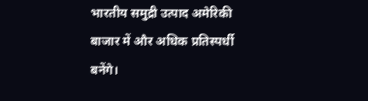भारतीय समुद्री उत्पाद अमेरिकी बाजार में और अधिक प्रतिस्पर्धी बनेंगे।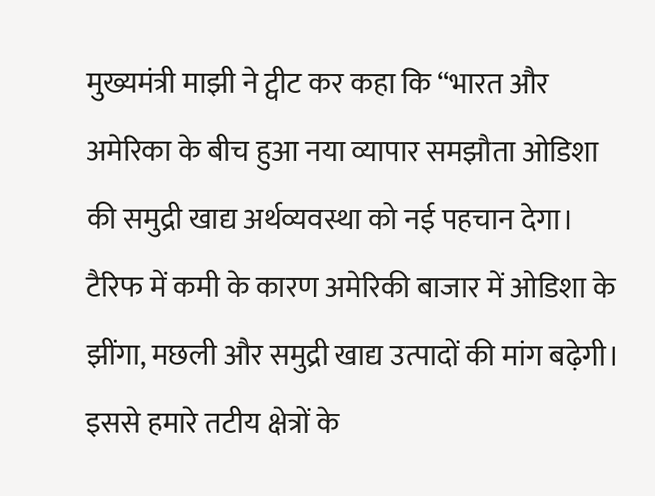मुख्यमंत्री माझी ने ट्वीट कर कहा कि “भारत और अमेरिका के बीच हुआ नया व्यापार समझौता ओडिशा की समुद्री खाद्य अर्थव्यवस्था को नई पहचान देगा। टैरिफ में कमी के कारण अमेरिकी बाजार में ओडिशा के झींगा, मछली और समुद्री खाद्य उत्पादों की मांग बढ़ेगी। इससे हमारे तटीय क्षेत्रों के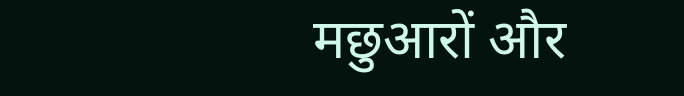मछुआरों और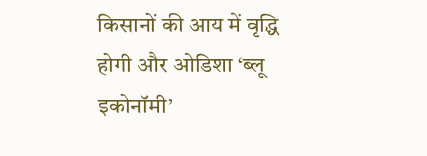किसानों की आय में वृद्धि होगी और ओडिशा ‘ब्लू इकोनॉमी’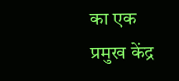का एक प्रमुख केंद्र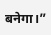बनेगा।”